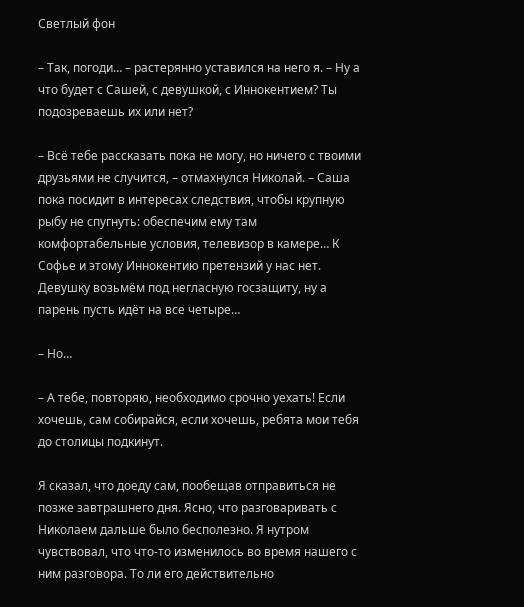Светлый фон

– Так, погоди… – растерянно уставился на него я. – Ну а что будет с Сашей, с девушкой, с Иннокентием? Ты подозреваешь их или нет?

– Всё тебе рассказать пока не могу, но ничего с твоими друзьями не случится, – отмахнулся Николай. – Саша пока посидит в интересах следствия, чтобы крупную рыбу не спугнуть: обеспечим ему там комфортабельные условия, телевизор в камере… К Софье и этому Иннокентию претензий у нас нет. Девушку возьмём под негласную госзащиту, ну а парень пусть идёт на все четыре…

– Но…

– А тебе, повторяю, необходимо срочно уехать! Если хочешь, сам собирайся, если хочешь, ребята мои тебя до столицы подкинут.

Я сказал, что доеду сам, пообещав отправиться не позже завтрашнего дня. Ясно, что разговаривать с Николаем дальше было бесполезно. Я нутром чувствовал, что что-то изменилось во время нашего с ним разговора. То ли его действительно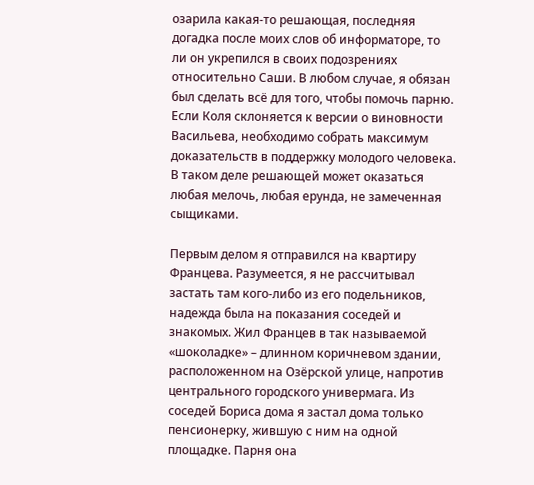озарила какая-то решающая, последняя догадка после моих слов об информаторе, то ли он укрепился в своих подозрениях относительно Саши. В любом случае, я обязан был сделать всё для того, чтобы помочь парню. Если Коля склоняется к версии о виновности Васильева, необходимо собрать максимум доказательств в поддержку молодого человека. В таком деле решающей может оказаться любая мелочь, любая ерунда, не замеченная сыщиками.

Первым делом я отправился на квартиру Францева. Разумеется, я не рассчитывал застать там кого-либо из его подельников, надежда была на показания соседей и знакомых. Жил Францев в так называемой «шоколадке» – длинном коричневом здании, расположенном на Озёрской улице, напротив центрального городского универмага. Из соседей Бориса дома я застал дома только пенсионерку, жившую с ним на одной площадке. Парня она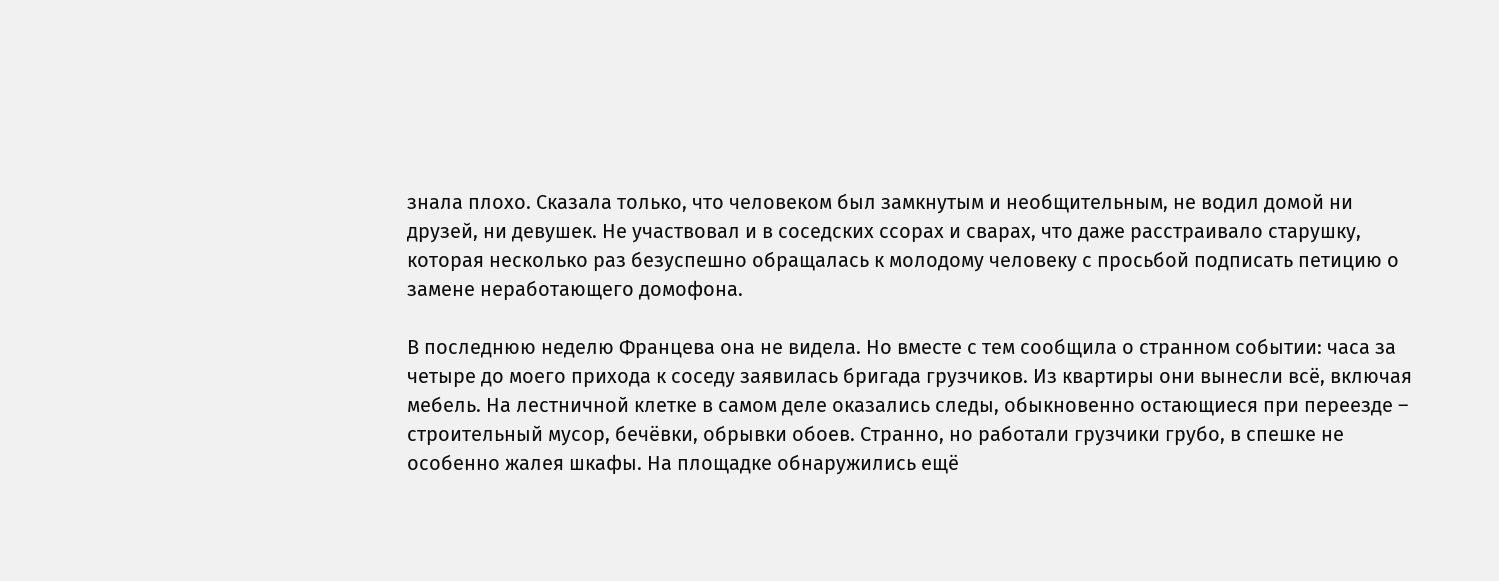знала плохо. Сказала только, что человеком был замкнутым и необщительным, не водил домой ни друзей, ни девушек. Не участвовал и в соседских ссорах и сварах, что даже расстраивало старушку, которая несколько раз безуспешно обращалась к молодому человеку с просьбой подписать петицию о замене неработающего домофона.

В последнюю неделю Францева она не видела. Но вместе с тем сообщила о странном событии: часа за четыре до моего прихода к соседу заявилась бригада грузчиков. Из квартиры они вынесли всё, включая мебель. На лестничной клетке в самом деле оказались следы, обыкновенно остающиеся при переезде – строительный мусор, бечёвки, обрывки обоев. Странно, но работали грузчики грубо, в спешке не особенно жалея шкафы. На площадке обнаружились ещё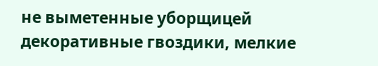не выметенные уборщицей декоративные гвоздики, мелкие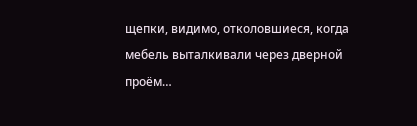щепки, видимо, отколовшиеся, когда мебель выталкивали через дверной проём…